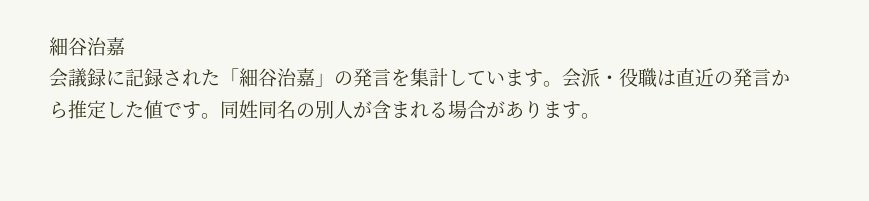細谷治嘉
会議録に記録された「細谷治嘉」の発言を集計しています。会派・役職は直近の発言から推定した値です。同姓同名の別人が含まれる場合があります。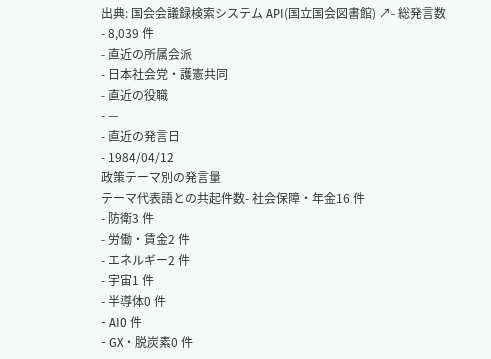出典: 国会会議録検索システム API(国立国会図書館) ↗- 総発言数
- 8,039 件
- 直近の所属会派
- 日本社会党・護憲共同
- 直近の役職
- —
- 直近の発言日
- 1984/04/12
政策テーマ別の発言量
テーマ代表語との共起件数- 社会保障・年金16 件
- 防衛3 件
- 労働・賃金2 件
- エネルギー2 件
- 宇宙1 件
- 半導体0 件
- AI0 件
- GX・脱炭素0 件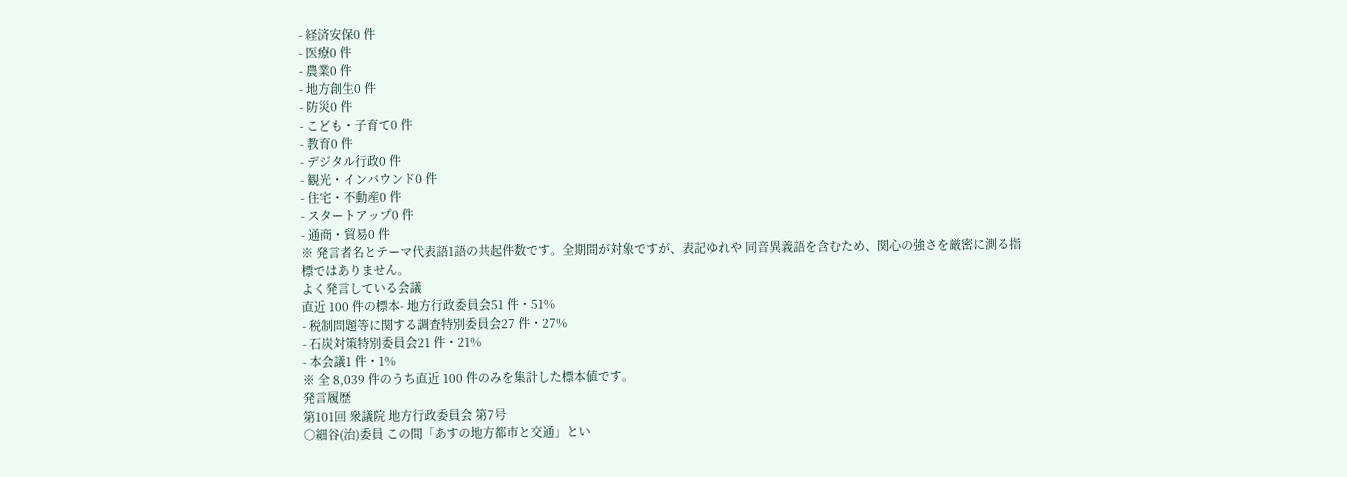- 経済安保0 件
- 医療0 件
- 農業0 件
- 地方創生0 件
- 防災0 件
- こども・子育て0 件
- 教育0 件
- デジタル行政0 件
- 観光・インバウンド0 件
- 住宅・不動産0 件
- スタートアップ0 件
- 通商・貿易0 件
※ 発言者名とテーマ代表語1語の共起件数です。全期間が対象ですが、表記ゆれや 同音異義語を含むため、関心の強さを厳密に測る指標ではありません。
よく発言している会議
直近 100 件の標本- 地方行政委員会51 件・51%
- 税制問題等に関する調査特別委員会27 件・27%
- 石炭対策特別委員会21 件・21%
- 本会議1 件・1%
※ 全 8,039 件のうち直近 100 件のみを集計した標本値です。
発言履歴
第101回 衆議院 地方行政委員会 第7号
○細谷(治)委員 この間「あすの地方都市と交通」とい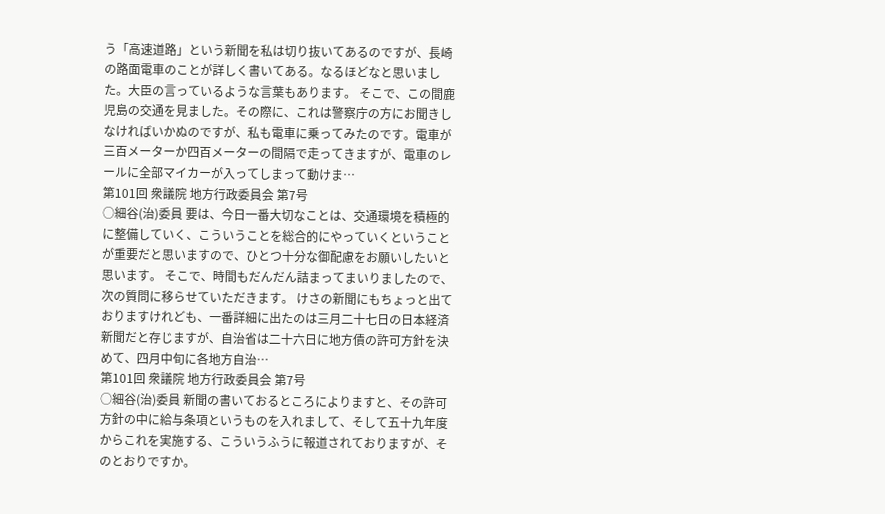う「高速道路」という新聞を私は切り抜いてあるのですが、長崎の路面電車のことが詳しく書いてある。なるほどなと思いました。大臣の言っているような言葉もあります。 そこで、この間鹿児島の交通を見ました。その際に、これは警察庁の方にお聞きしなければいかぬのですが、私も電車に乗ってみたのです。電車が三百メーターか四百メーターの間隔で走ってきますが、電車のレールに全部マイカーが入ってしまって動けま…
第101回 衆議院 地方行政委員会 第7号
○細谷(治)委員 要は、今日一番大切なことは、交通環境を積極的に整備していく、こういうことを総合的にやっていくということが重要だと思いますので、ひとつ十分な御配慮をお願いしたいと思います。 そこで、時間もだんだん詰まってまいりましたので、次の質問に移らせていただきます。 けさの新聞にもちょっと出ておりますけれども、一番詳細に出たのは三月二十七日の日本経済新聞だと存じますが、自治省は二十六日に地方債の許可方針を決めて、四月中旬に各地方自治…
第101回 衆議院 地方行政委員会 第7号
○細谷(治)委員 新聞の書いておるところによりますと、その許可方針の中に給与条項というものを入れまして、そして五十九年度からこれを実施する、こういうふうに報道されておりますが、そのとおりですか。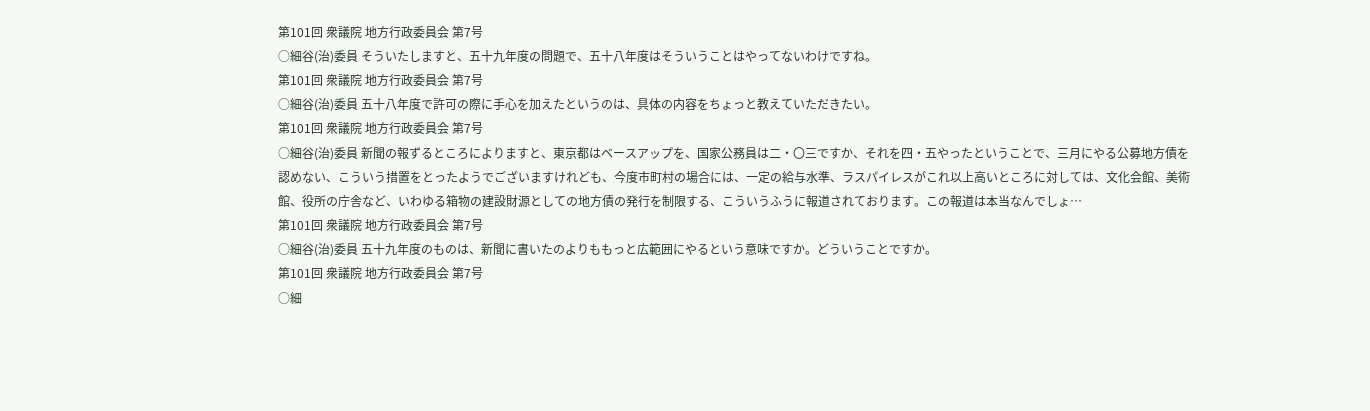第101回 衆議院 地方行政委員会 第7号
○細谷(治)委員 そういたしますと、五十九年度の問題で、五十八年度はそういうことはやってないわけですね。
第101回 衆議院 地方行政委員会 第7号
○細谷(治)委員 五十八年度で許可の際に手心を加えたというのは、具体の内容をちょっと教えていただきたい。
第101回 衆議院 地方行政委員会 第7号
○細谷(治)委員 新聞の報ずるところによりますと、東京都はベースアップを、国家公務員は二・〇三ですか、それを四・五やったということで、三月にやる公募地方債を認めない、こういう措置をとったようでございますけれども、今度市町村の場合には、一定の給与水準、ラスパイレスがこれ以上高いところに対しては、文化会館、美術館、役所の庁舎など、いわゆる箱物の建設財源としての地方債の発行を制限する、こういうふうに報道されております。この報道は本当なんでしょ…
第101回 衆議院 地方行政委員会 第7号
○細谷(治)委員 五十九年度のものは、新聞に書いたのよりももっと広範囲にやるという意味ですか。どういうことですか。
第101回 衆議院 地方行政委員会 第7号
○細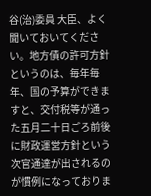谷(治)委員 大臣、よく聞いておいてください。地方債の許可方針というのは、毎年毎年、国の予算ができますと、交付税等が通った五月二十日ごろ前後に財政運営方針という次官通達が出されるのが慣例になっておりま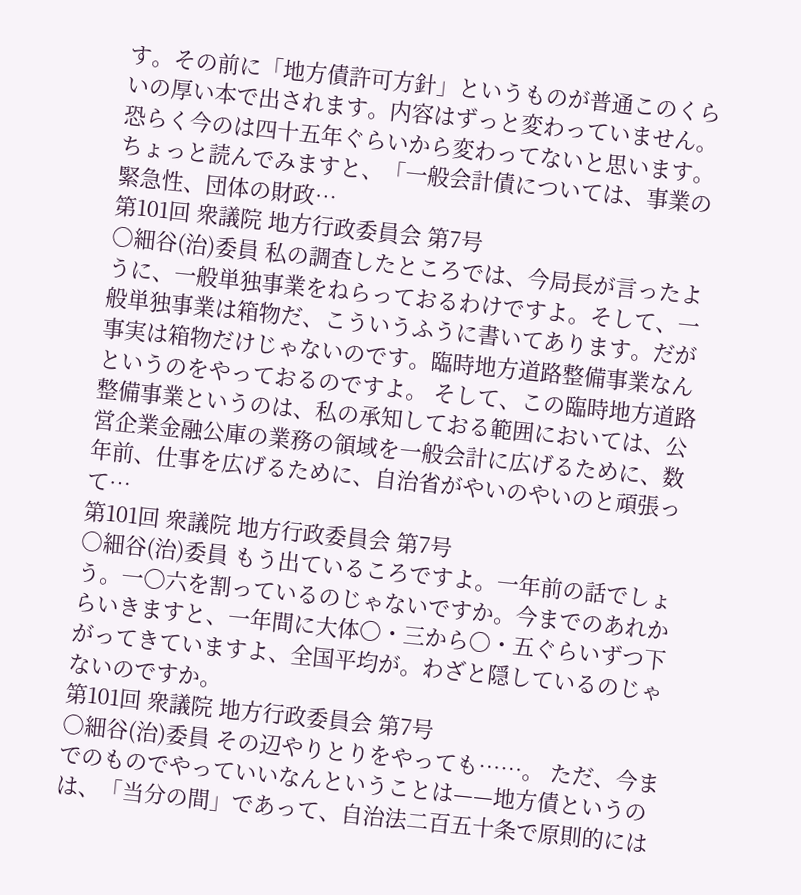す。その前に「地方債許可方針」というものが普通このくらいの厚い本で出されます。内容はずっと変わっていません。恐らく今のは四十五年ぐらいから変わってないと思います。 ちょっと読んでみますと、「一般会計債については、事業の緊急性、団体の財政…
第101回 衆議院 地方行政委員会 第7号
○細谷(治)委員 私の調査したところでは、今局長が言ったように、一般単独事業をねらっておるわけですよ。そして、一般単独事業は箱物だ、こういうふうに書いてあります。だが事実は箱物だけじゃないのです。臨時地方道路整備事業なんというのをやっておるのですよ。 そして、この臨時地方道路整備事業というのは、私の承知しておる範囲においては、公営企業金融公庫の業務の領域を一般会計に広げるために、数年前、仕事を広げるために、自治省がやいのやいのと頑張って…
第101回 衆議院 地方行政委員会 第7号
○細谷(治)委員 もう出ているころですよ。一年前の話でしょう。一〇六を割っているのじゃないですか。今までのあれからいきますと、一年間に大体〇・三から〇・五ぐらいずつ下がってきていますよ、全国平均が。わざと隠しているのじゃないのですか。
第101回 衆議院 地方行政委員会 第7号
○細谷(治)委員 その辺やりとりをやっても……。 ただ、今までのものでやっていいなんということは——地方債というのは、「当分の間」であって、自治法二百五十条で原則的には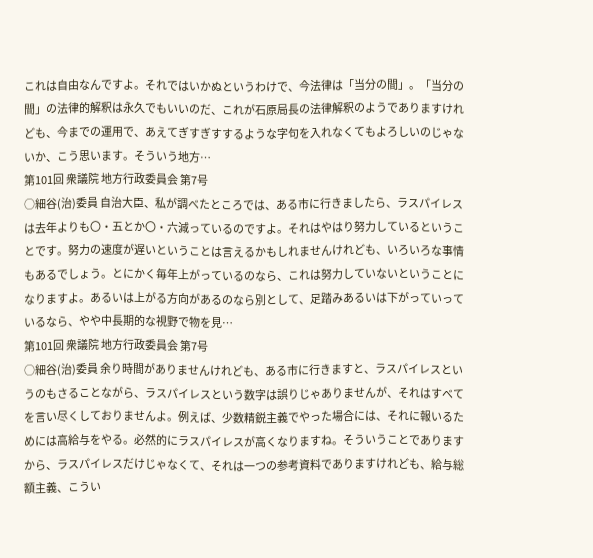これは自由なんですよ。それではいかぬというわけで、今法律は「当分の間」。「当分の間」の法律的解釈は永久でもいいのだ、これが石原局長の法律解釈のようでありますけれども、今までの運用で、あえてぎすぎすするような字句を入れなくてもよろしいのじゃないか、こう思います。そういう地方…
第101回 衆議院 地方行政委員会 第7号
○細谷(治)委員 自治大臣、私が調べたところでは、ある市に行きましたら、ラスパイレスは去年よりも〇・五とか〇・六減っているのですよ。それはやはり努力しているということです。努力の速度が遅いということは言えるかもしれませんけれども、いろいろな事情もあるでしょう。とにかく毎年上がっているのなら、これは努力していないということになりますよ。あるいは上がる方向があるのなら別として、足踏みあるいは下がっていっているなら、やや中長期的な視野で物を見…
第101回 衆議院 地方行政委員会 第7号
○細谷(治)委員 余り時間がありませんけれども、ある市に行きますと、ラスパイレスというのもさることながら、ラスパイレスという数字は誤りじゃありませんが、それはすべてを言い尽くしておりませんよ。例えば、少数精鋭主義でやった場合には、それに報いるためには高給与をやる。必然的にラスパイレスが高くなりますね。そういうことでありますから、ラスパイレスだけじゃなくて、それは一つの参考資料でありますけれども、給与総額主義、こうい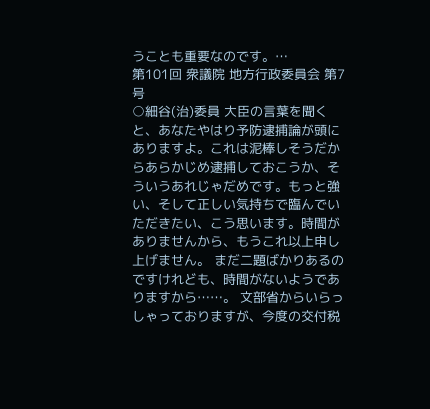うことも重要なのです。…
第101回 衆議院 地方行政委員会 第7号
○細谷(治)委員 大臣の言葉を聞くと、あなたやはり予防逮捕論が頭にありますよ。これは泥棒しそうだからあらかじめ逮捕しておこうか、そういうあれじゃだめです。もっと強い、そして正しい気持ちで臨んでいただきたい、こう思います。時間がありませんから、もうこれ以上申し上げません。 まだ二題ばかりあるのですけれども、時間がないようでありますから……。 文部省からいらっしゃっておりますが、今度の交付税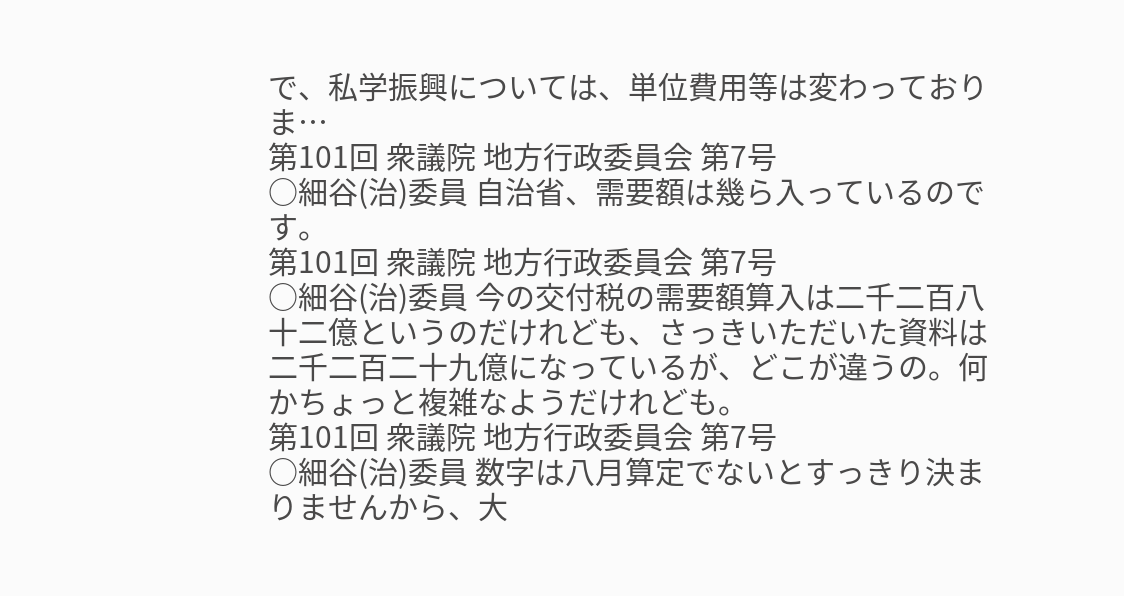で、私学振興については、単位費用等は変わっておりま…
第101回 衆議院 地方行政委員会 第7号
○細谷(治)委員 自治省、需要額は幾ら入っているのです。
第101回 衆議院 地方行政委員会 第7号
○細谷(治)委員 今の交付税の需要額算入は二千二百八十二億というのだけれども、さっきいただいた資料は二千二百二十九億になっているが、どこが違うの。何かちょっと複雑なようだけれども。
第101回 衆議院 地方行政委員会 第7号
○細谷(治)委員 数字は八月算定でないとすっきり決まりませんから、大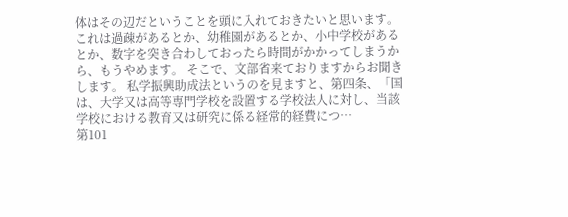体はその辺だということを頭に入れておきたいと思います。これは過疎があるとか、幼稚園があるとか、小中学校があるとか、数字を突き合わしておったら時間がかかってしまうから、もうやめます。 そこで、文部省来ておりますからお聞きします。 私学振興助成法というのを見ますと、第四条、「国は、大学又は高等専門学校を設置する学校法人に対し、当該学校における教育又は研究に係る経常的経費につ…
第101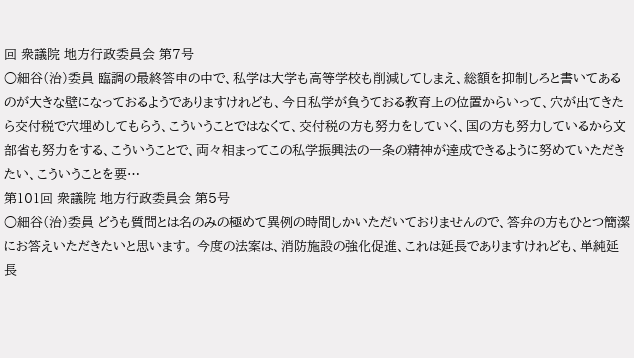回 衆議院 地方行政委員会 第7号
○細谷(治)委員 臨調の最終答申の中で、私学は大学も高等学校も削減してしまえ、総額を抑制しろと書いてあるのが大きな壁になっておるようでありますけれども、今日私学が負うておる教育上の位置からいって、穴が出てきたら交付税で穴埋めしてもらう、こういうことではなくて、交付税の方も努力をしていく、国の方も努力しているから文部省も努力をする、こういうことで、両々相まってこの私学振興法の一条の精神が達成できるように努めていただきたい、こういうことを要…
第101回 衆議院 地方行政委員会 第5号
○細谷(治)委員 どうも質問とは名のみの極めて異例の時間しかいただいておりませんので、答弁の方もひとつ簡潔にお答えいただきたいと思います。 今度の法案は、消防施設の強化促進、これは延長でありますけれども、単純延長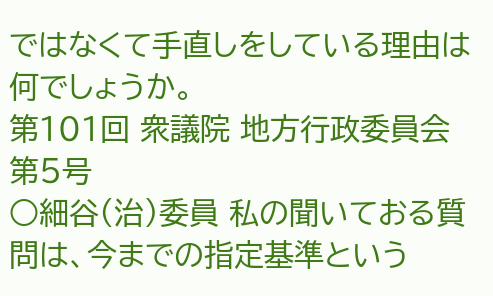ではなくて手直しをしている理由は何でしょうか。
第101回 衆議院 地方行政委員会 第5号
○細谷(治)委員 私の聞いておる質問は、今までの指定基準という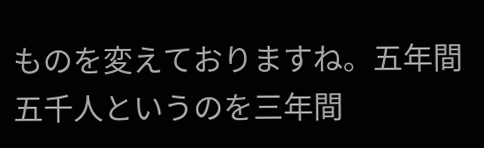ものを変えておりますね。五年間五千人というのを三年間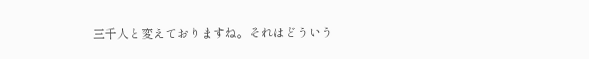三千人と変えておりますね。それはどういう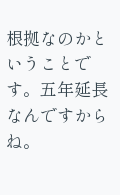根拠なのかということです。五年延長なんですからね。